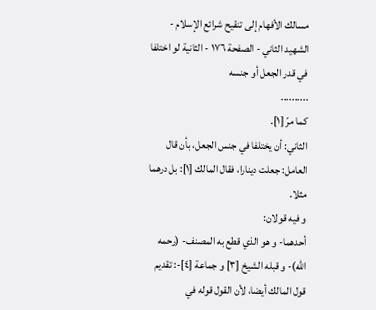مسالك الأفهام إلى تنقيح شرائع الإسلام - الشهيد الثاني - الصفحة ١٧٦ - الثانية لو اختلفا في قدر الجعل أو جنسه
..........
كما مرّ [١].
الثاني: أن يختلفا في جنس الجعل، بأن قال العامل: جعلت دينارا، فقال المالك [١]: بل درهما مثلا.
و فيه قولان:
أحدهما- و هو الذي قطع به المصنف- (رحمه الله)- و قبله الشيخ [٣] و جماعة [٤]-: تقديم قول المالك أيضا، لأن القول قوله في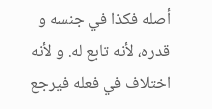أصله فكذا في جنسه و قدره، لأنه تابع له. و لأنه اختلاف في فعله فيرجع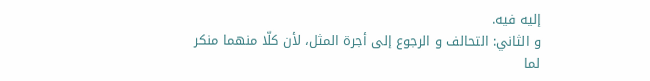إليه فيه.
و الثاني: التحالف و الرجوع إلى أجرة المثل، لأن كلّا منهما منكر لما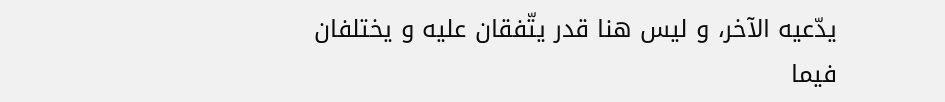يدّعيه الآخر، و ليس هنا قدر يتّفقان عليه و يختلفان فيما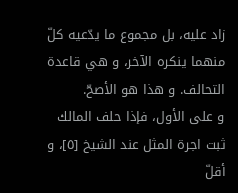زاد عليه، بل مجموع ما يدّعيه كلّ منهما ينكره الآخر، و هي قاعدة التحالف. و هذا هو الأصحّ.
و على الأول، فإذا حلف المالك ثبت اجرة المثل عند الشيخ [٥]، و أقلّ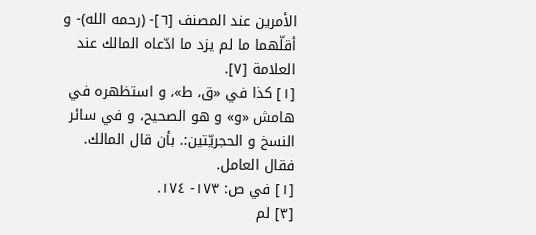الأمرين عند المصنف [٦]- (رحمه الله)- و أقلّهما ما لم يزد ما ادّعاه المالك عند العلامة [٧].
[١] كذا في «ق، ط»، و استظهره في هامش «و» و هو الصحيح، و في سائر النسخ و الحجريّتين:. بأن قال المالك. فقال العامل.
[١] في ص: ١٧٣- ١٧٤.
[٣] لم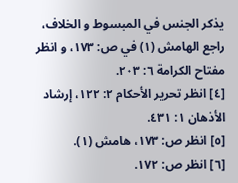يذكر الجنس في المبسوط و الخلاف، راجع الهامش (١) في ص: ١٧٣، و انظر مفتاح الكرامة ٦: ٢٠٣.
[٤] انظر تحرير الأحكام ٢: ١٢٢، إرشاد الأذهان ١: ٤٣١.
[٥] انظر ص: ١٧٣، هامش (١).
[٦] انظر ص: ١٧٢.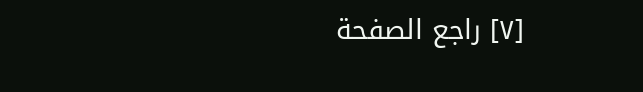[٧] راجع الصفحة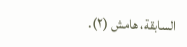السابقة، هامش (٢).